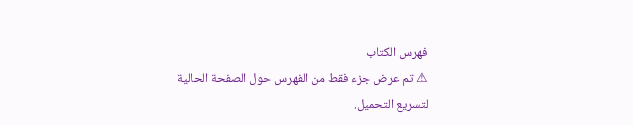فهرس الكتاب
⚠ تم عرض جزء فقط من الفهرس حول الصفحة الحالية لتسريع التحميل.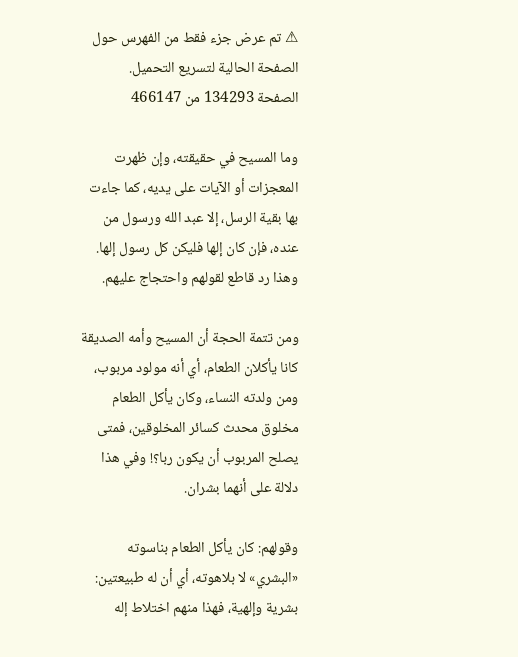⚠ تم عرض جزء فقط من الفهرس حول الصفحة الحالية لتسريع التحميل.
الصفحة 134293 من 466147

وما المسيح في حقيقته، وإن ظهرت المعجزات أو الآيات على يديه، كما جاءت بها بقية الرسل، إلا عبد الله ورسول من عنده، فإن كان إلها فليكن كل رسول إلها. وهذا رد قاطع لقولهم واحتجاج عليهم.

ومن تتمة الحجة أن المسيح وأمه الصديقة كانا يأكلان الطعام، أي أنه مولود مربوب، ومن ولدته النساء، وكان يأكل الطعام مخلوق محدث كسائر المخلوقين، فمتى يصلح المربوب أن يكون ربا؟! وفي هذا دلالة على أنهما بشران.

وقولهم: كان يأكل الطعام بناسوته «البشري» لا بلاهوته، أي أن له طبيعتين: بشرية وإلهية، فهذا منهم اختلاط إله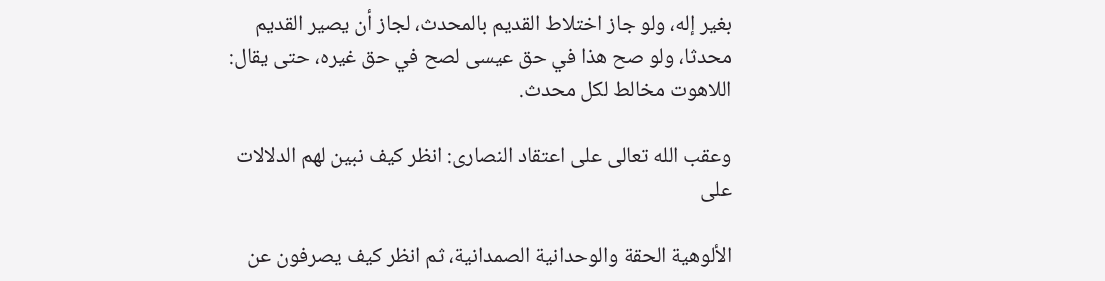بغير إله، ولو جاز اختلاط القديم بالمحدث، لجاز أن يصير القديم محدثا، ولو صح هذا في حق عيسى لصح في حق غيره، حتى يقال: اللاهوت مخالط لكل محدث.

وعقب الله تعالى على اعتقاد النصارى: انظر كيف نبين لهم الدلالات على

الألوهية الحقة والوحدانية الصمدانية، ثم انظر كيف يصرفون عن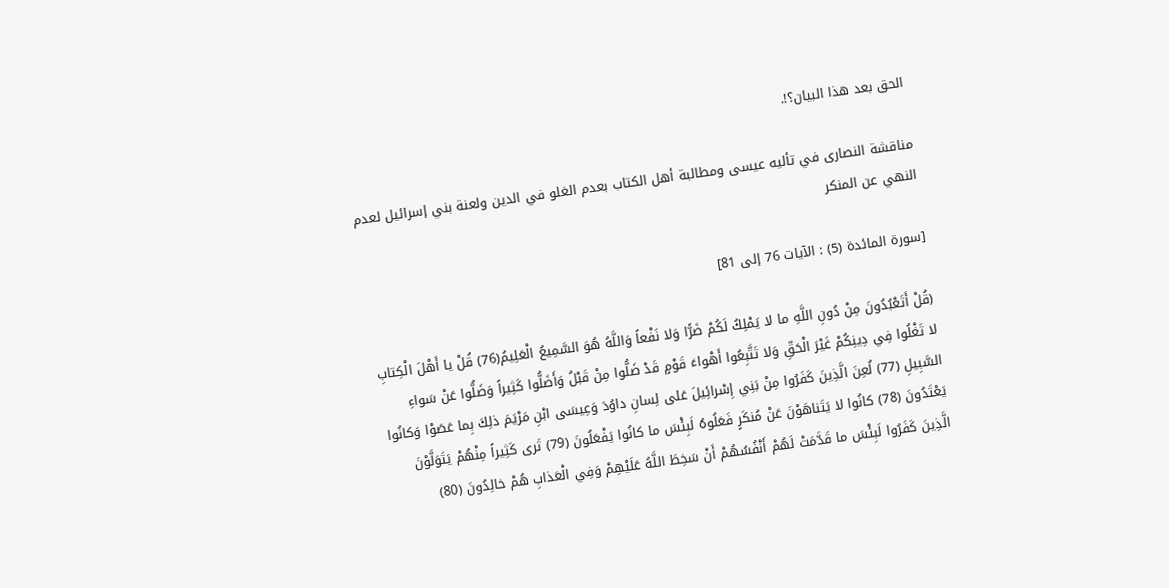الحق بعد هذا البيان؟!.

مناقشة النصارى في تأليه عيسى ومطالبة أهل الكتاب بعدم الغلو في الدين ولعنة بني إسرائيل لعدم النهي عن المنكر

[سورة المائدة (5) : الآيات 76 إلى 81]

(قُلْ أَتَعْبُدُونَ مِنْ دُونِ اللَّهِ ما لا يَمْلِكُ لَكُمْ ضَرًّا وَلا نَفْعاً وَاللَّهُ هُوَ السَّمِيعُ الْعَلِيمُ(76) قُلْ يا أَهْلَ الْكِتابِ لا تَغْلُوا فِي دِينِكُمْ غَيْرَ الْحَقِّ وَلا تَتَّبِعُوا أَهْواءَ قَوْمٍ قَدْ ضَلُّوا مِنْ قَبْلُ وَأَضَلُّوا كَثِيراً وَضَلُّوا عَنْ سَواءِ السَّبِيلِ (77) لُعِنَ الَّذِينَ كَفَرُوا مِنْ بَنِي إِسْرائِيلَ عَلى لِسانِ داوُدَ وَعِيسَى ابْنِ مَرْيَمَ ذلِكَ بِما عَصَوْا وَكانُوا يَعْتَدُونَ (78) كانُوا لا يَتَناهَوْنَ عَنْ مُنكَرٍ فَعَلُوهُ لَبِئْسَ ما كانُوا يَفْعَلُونَ (79) تَرى كَثِيراً مِنْهُمْ يَتَوَلَّوْنَ الَّذِينَ كَفَرُوا لَبِئْسَ ما قَدَّمَتْ لَهُمْ أَنْفُسُهُمْ أَنْ سَخِطَ اللَّهُ عَلَيْهِمْ وَفِي الْعَذابِ هُمْ خالِدُونَ (80)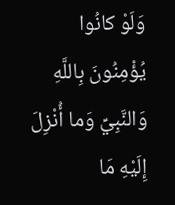وَلَوْ كانُوا يُؤْمِنُونَ بِاللَّهِ وَالنَّبِيِّ وَما أُنْزِلَ إِلَيْهِ مَا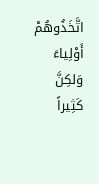اتَّخَذُوهُمْ أَوْلِياءَ وَلكِنَّ كَثِيراً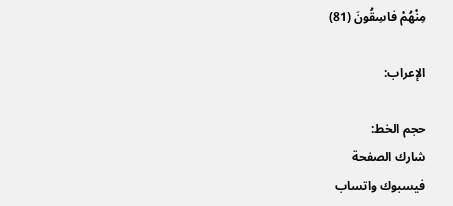مِنْهُمْ فاسِقُونَ (81)

الإعراب:

حجم الخط:
شارك الصفحة
فيسبوك واتساب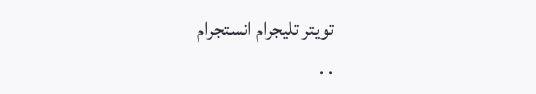تويتر تليجرام انستجرام
. .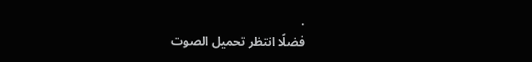.
فضلًا انتظر تحميل الصوت